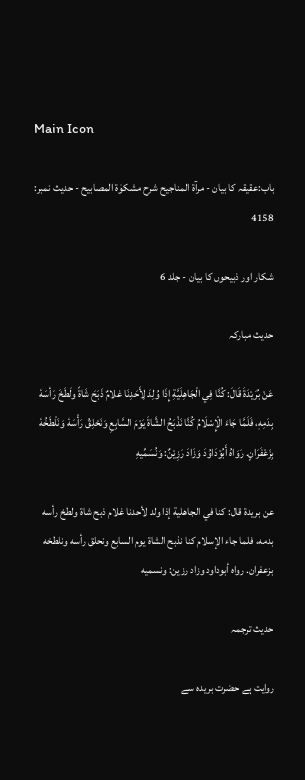Main Icon

باب:عقیقہ کا بیان - مرآۃ المناجیح شرح مشکوٰۃ المصابیح - حدیث نمبر: 4158

شکار اور ذبیحوں کا بیان - جلد 6

حدیث مبارکہ

عَنْ بُرَيْدَةَ قَالَ: كُنَّا فِي الْجَاهِلَيَّةِ إِذَا وُلِدَ لِأَحَدِنَا غلامٌ ذَبَحَ شَاةً ولَطَخَ رَأسَهٗ بِدَمِهٖ، فَلَمَّا جَاءَ الْإِسْلَامُ كُنَّا نَذْبَحُ الشَّاةَ يَوْمَ السَّابِعِ وَنَحْلِقُ رَأْسَهٗ وَنَلْطَخُهٗ بِزَعْفَرَانٍ. رَوَاهُ أَبُوْدَاوُدَ وَزَادَ رَزِيْنٌ: وَنُسَمِّيهِ

عن بريدة قال: كنا في الجاهلية إذا ولد لأحدنا غلام ذبح شاة ولطخ رأسه بدمه، فلما جاء الإسلام كنا نذبح الشاة يوم السابع ونحلق رأسه ونلطخه بزعفران. رواه أبوداود وزاد رزين: ونسميه

حدیث ترجمہ

روایت ہے حضرت بریدہ سے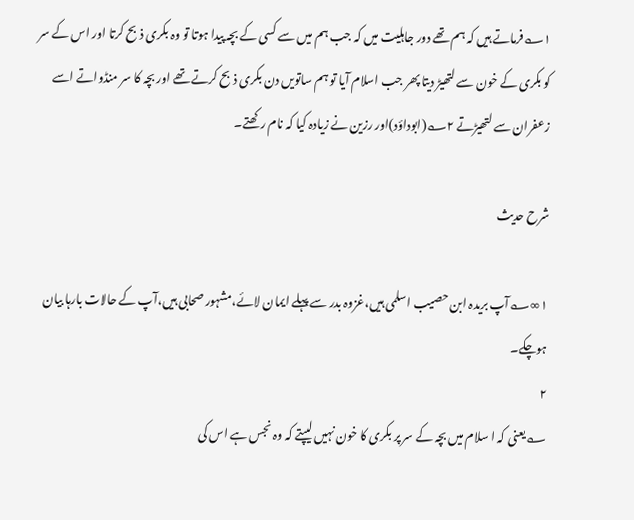۱؎فرماتے ہیں کہ ہم تھے دور جاہلیت میں کہ جب ہم میں سے کسی کے بچہ پیدا ہوتا تو وہ بکری ذبح کرتا اور اس کے سر کو بکری کے خون سے لتھیڑ دیتا پھر جب اسلام آیا تو ہم ساتویں دن بکری ذبح کرتے تھے اور بچہ کا سر منڈواتے اسے زعفران سے لتھیڑتے ۲؎(ابوداؤد)اور رزین نے زیادہ کیا کہ نام رکھتے۔

شرح حدیث

۱∞؎آپ بریدہ ابن حصیب اسلمی ہیں،غزوہ بدر سے پہلے ایمان لائے،مشہور صحابی ہیں،آپ کے حالات بارہا بیان ہوچکے۔
۲
؎یعنی کہ ا سلام میں بچہ کے سر پر بکری کا خون نہیں لیپتے کہ وہ نجس ہے اس کی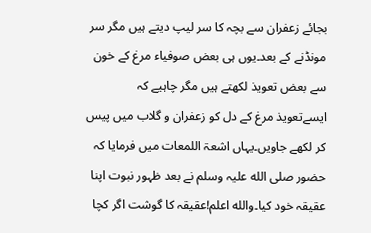بجائے زعفران سے بچہ کا سر لیپ دیتے ہیں مگر سر مونڈنے کے بعد۔یوں ہی بعض صوفیاء مرغ کے خون سے بعض تعویذ لکھتے ہیں مگر چاہیے کہ ایسےتعویذ مرغ کے دل کو زعفران و گلاب میں پیس کر لکھے جاویں۔یہاں اشعۃ اللمعات میں فرمایا کہ حضور صلی الله علیہ وسلم نے بعد ظہور نبوت اپنا عقیقہ خود کیا۔والله اعلم!عقیقہ کا گوشت اگر کچا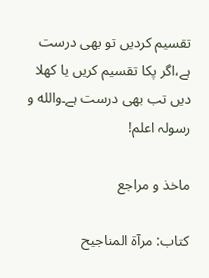تقسیم کردیں تو بھی درست ہے،اگر پکا تقسیم کریں یا کھلا دیں تب بھی درست ہے۔والله و رسولہ اعلم!

ماخذ و مراجع

کتاب: مرآۃ المناجیح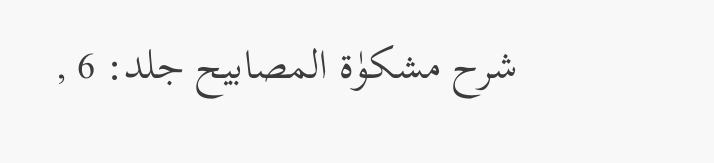شرح مشکوٰۃ المصابیح جلد: 6 ,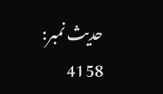حدیث نمبر: 4158